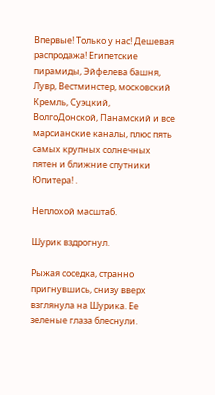Впервые! Только у нас! Дешевая распродажа! Египетские пирамиды, Эйфелева башня, Лувр, Вестминстер, московский Кремль, Суэцкий, ВолгоДонской, Панамский и все марсианские каналы, плюс пять самых крупных солнечных пятен и ближние спутники Юпитера! .

Неплохой масштаб.

Шурик вздрогнул.

Рыжая соседка, странно пригнувшись, снизу вверх взглянула на Шурика. Ее зеленые глаза блеснули.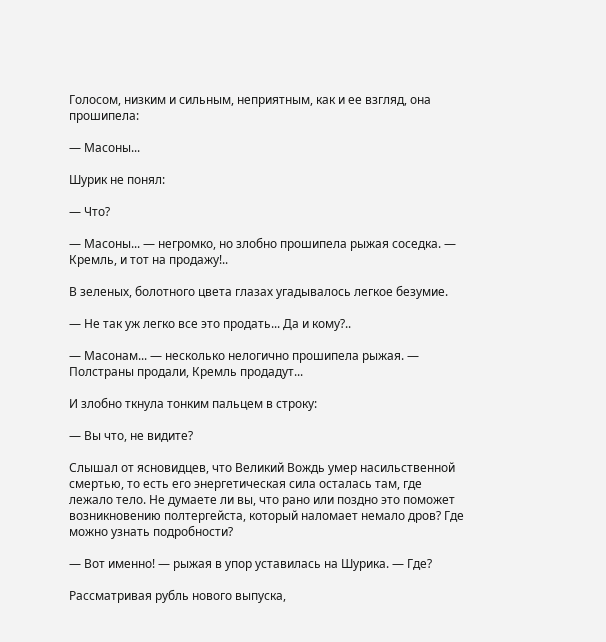Голосом, низким и сильным, неприятным, как и ее взгляд, она прошипела:

— Масоны...

Шурик не понял:

— Что?

— Масоны... — негромко, но злобно прошипела рыжая соседка. — Кремль, и тот на продажу!..

В зеленых, болотного цвета глазах угадывалось легкое безумие.

— Не так уж легко все это продать... Да и кому?..

— Масонам... — несколько нелогично прошипела рыжая. — Полстраны продали, Кремль продадут...

И злобно ткнула тонким пальцем в строку:

— Вы что, не видите?

Слышал от ясновидцев, что Великий Вождь умер насильственной смертью, то есть его энергетическая сила осталась там, где лежало тело. Не думаете ли вы, что рано или поздно это поможет возникновению полтергейста, который наломает немало дров? Где можно узнать подробности?

— Вот именно! — рыжая в упор уставилась на Шурика. — Где?

Рассматривая рубль нового выпуска,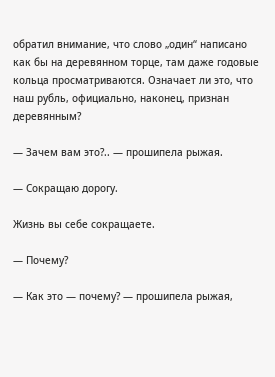обратил внимание, что слово „один“ написано как бы на деревянном торце, там даже годовые кольца просматриваются. Означает ли это, что наш рубль, официально, наконец, признан деревянным?

— Зачем вам это?.. — прошипела рыжая.

— Сокращаю дорогу.

Жизнь вы себе сокращаете.

— Почему?

— Как это — почему? — прошипела рыжая,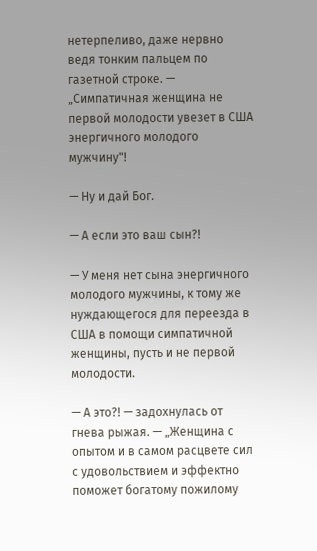нетерпеливо, даже нервно ведя тонким пальцем по газетной строке. — „Симпатичная женщина не первой молодости увезет в США энергичного молодого мужчину"!

— Ну и дай Бог.

— А если это ваш сын?!

— У меня нет сына энергичного молодого мужчины, к тому же нуждающегося для переезда в США в помощи симпатичной женщины, пусть и не первой молодости.

— А это?! — задохнулась от гнева рыжая. — „Женщина с опытом и в самом расцвете сил с удовольствием и эффектно поможет богатому пожилому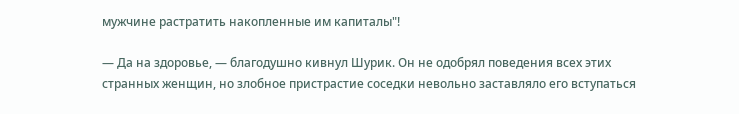мужчине растратить накопленные им капиталы"!

— Да на здоровье, — благодушно кивнул Шурик. Он не одобрял поведения всех этих странных женщин, но злобное пристрастие соседки невольно заставляло его вступаться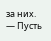за них. — Пусть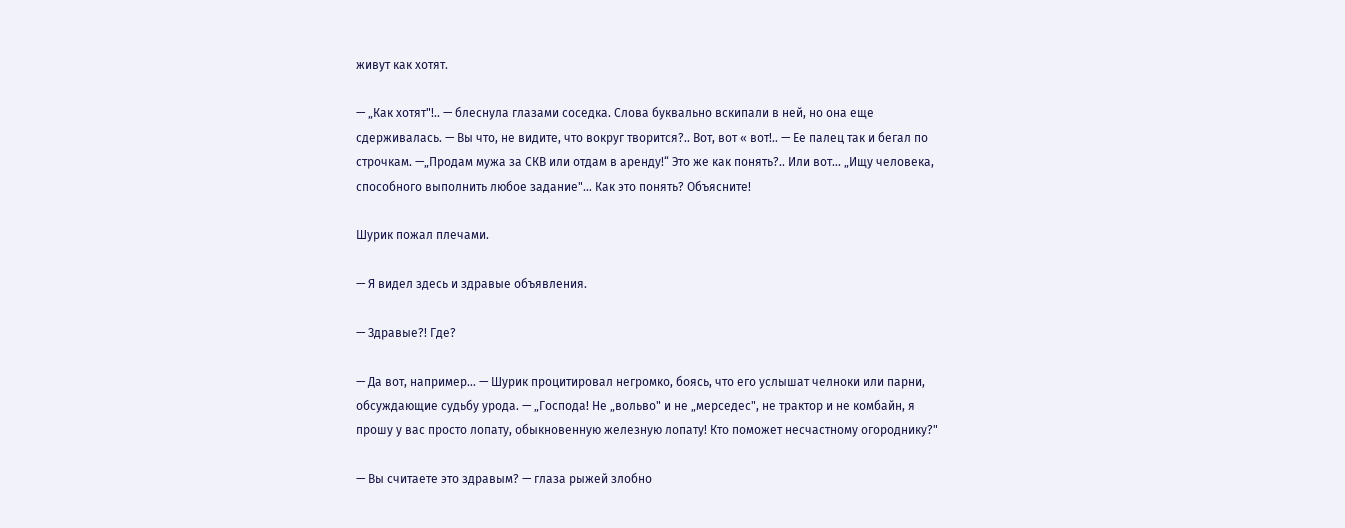живут как хотят.

— „Как хотят"!.. — блеснула глазами соседка. Слова буквально вскипали в ней, но она еще сдерживалась. — Вы что, не видите, что вокруг творится?.. Вот, вот « вот!.. — Ее палец так и бегал по строчкам. —„Продам мужа за СКВ или отдам в аренду!“ Это же как понять?.. Или вот... „Ищу человека, способного выполнить любое задание"... Как это понять? Объясните!

Шурик пожал плечами.

— Я видел здесь и здравые объявления.

— Здравые?! Где?

— Да вот, например... — Шурик процитировал негромко, боясь, что его услышат челноки или парни, обсуждающие судьбу урода. — „Господа! Не „вольво" и не „мерседес", не трактор и не комбайн, я прошу у вас просто лопату, обыкновенную железную лопату! Кто поможет несчастному огороднику?"

— Вы считаете это здравым? — глаза рыжей злобно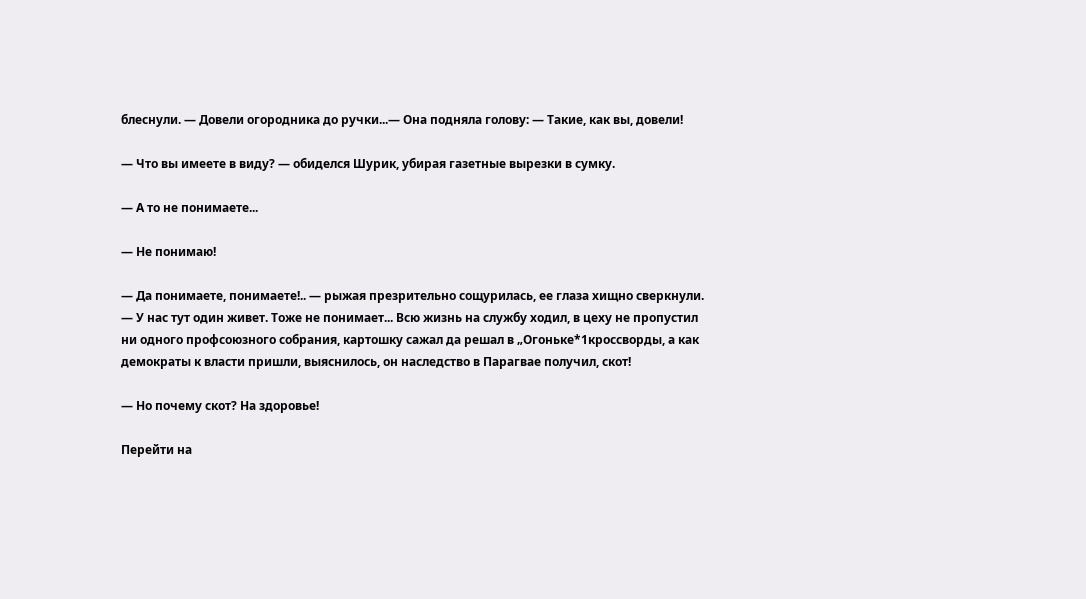блеснули. — Довели огородника до ручки...— Она подняла голову: — Такие, как вы, довели!

— Что вы имеете в виду? — обиделся Шурик, убирая газетные вырезки в сумку.

— А то не понимаете...

— Не понимаю!

— Да понимаете, понимаете!.. — рыжая презрительно сощурилась, ее глаза хищно сверкнули. — У нас тут один живет. Тоже не понимает... Всю жизнь на службу ходил, в цеху не пропустил ни одного профсоюзного собрания, картошку сажал да решал в „Огоньке*1кроссворды, а как демократы к власти пришли, выяснилось, он наследство в Парагвае получил, скот!

— Но почему скот? На здоровье!

Перейти на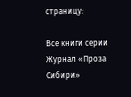страницу:

Все книги серии Журнал «Проза Сибири»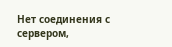Нет соединения с сервером,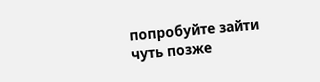попробуйте зайти чуть позже